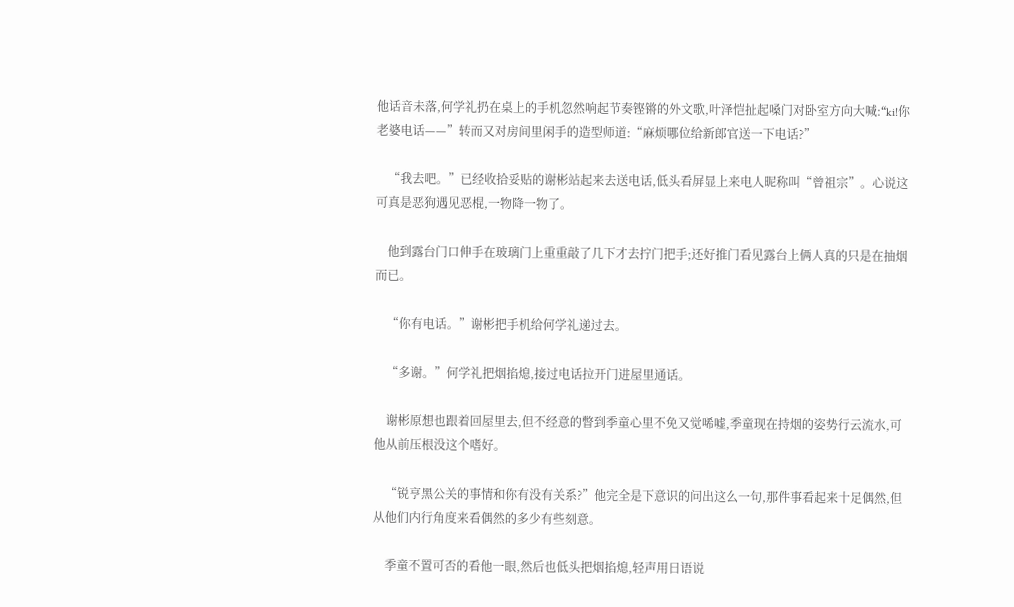他话音未落,何学礼扔在桌上的手机忽然响起节奏铿锵的外文歌,叶泽恺扯起嗓门对卧室方向大喊:“ki!你老婆电话——”转而又对房间里闲手的造型师道:“麻烦哪位给新郎官送一下电话?”

    “我去吧。”已经收拾妥贴的谢彬站起来去送电话,低头看屏显上来电人昵称叫“曾祖宗”。心说这可真是恶狗遇见恶棍,一物降一物了。

    他到露台门口伸手在玻璃门上重重敲了几下才去拧门把手;还好推门看见露台上俩人真的只是在抽烟而已。

    “你有电话。”谢彬把手机给何学礼递过去。

    “多谢。”何学礼把烟掐熄,接过电话拉开门进屋里通话。

    谢彬原想也跟着回屋里去,但不经意的瞥到季童心里不免又觉唏嘘,季童现在持烟的姿势行云流水,可他从前压根没这个嗜好。

    “锐亨黑公关的事情和你有没有关系?”他完全是下意识的问出这么一句,那件事看起来十足偶然,但从他们内行角度来看偶然的多少有些刻意。

    季童不置可否的看他一眼,然后也低头把烟掐熄,轻声用日语说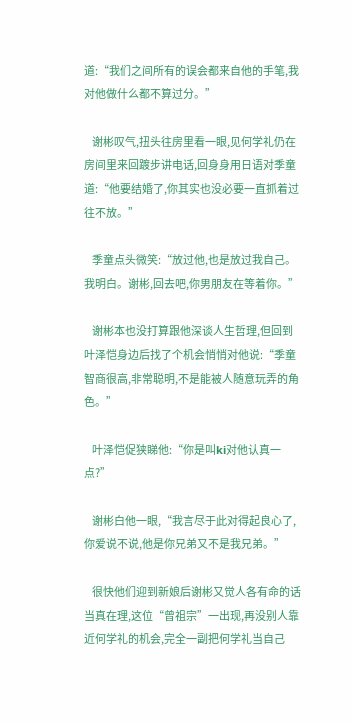道:“我们之间所有的误会都来自他的手笔,我对他做什么都不算过分。”

    谢彬叹气,扭头往房里看一眼,见何学礼仍在房间里来回踱步讲电话,回身身用日语对季童道:“他要结婚了,你其实也没必要一直抓着过往不放。”

    季童点头微笑:“放过他,也是放过我自己。我明白。谢彬,回去吧,你男朋友在等着你。”

    谢彬本也没打算跟他深谈人生哲理,但回到叶泽恺身边后找了个机会悄悄对他说:“季童智商很高,非常聪明,不是能被人随意玩弄的角色。”

    叶泽恺促狭睇他:“你是叫ki对他认真一点?”

    谢彬白他一眼,“我言尽于此对得起良心了,你爱说不说,他是你兄弟又不是我兄弟。”

    很快他们迎到新娘后谢彬又觉人各有命的话当真在理,这位“曾祖宗”一出现,再没别人靠近何学礼的机会,完全一副把何学礼当自己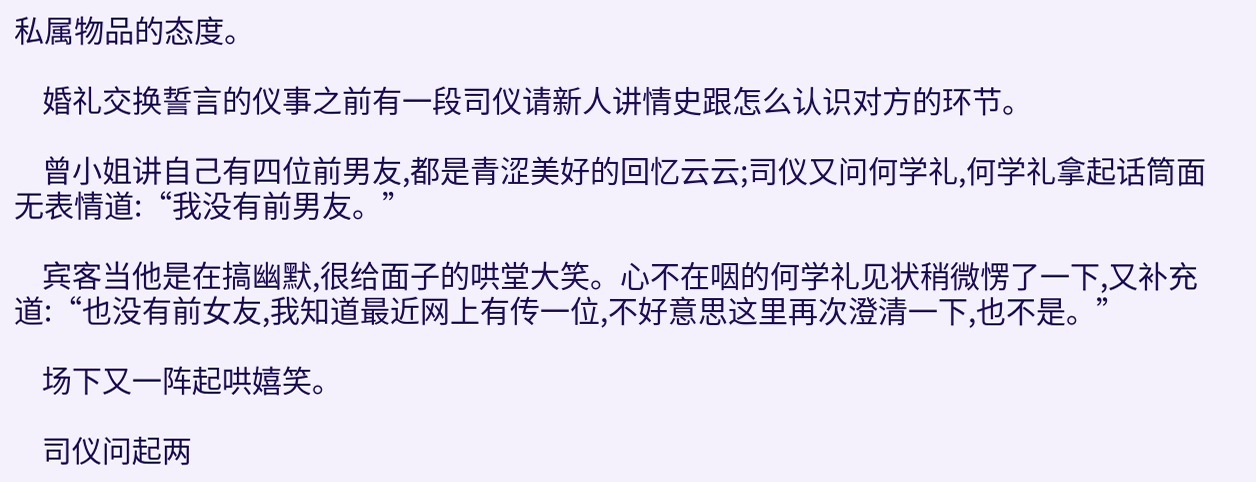私属物品的态度。

    婚礼交换誓言的仪事之前有一段司仪请新人讲情史跟怎么认识对方的环节。

    曾小姐讲自己有四位前男友,都是青涩美好的回忆云云;司仪又问何学礼,何学礼拿起话筒面无表情道:“我没有前男友。”

    宾客当他是在搞幽默,很给面子的哄堂大笑。心不在咽的何学礼见状稍微愣了一下,又补充道:“也没有前女友,我知道最近网上有传一位,不好意思这里再次澄清一下,也不是。”

    场下又一阵起哄嬉笑。

    司仪问起两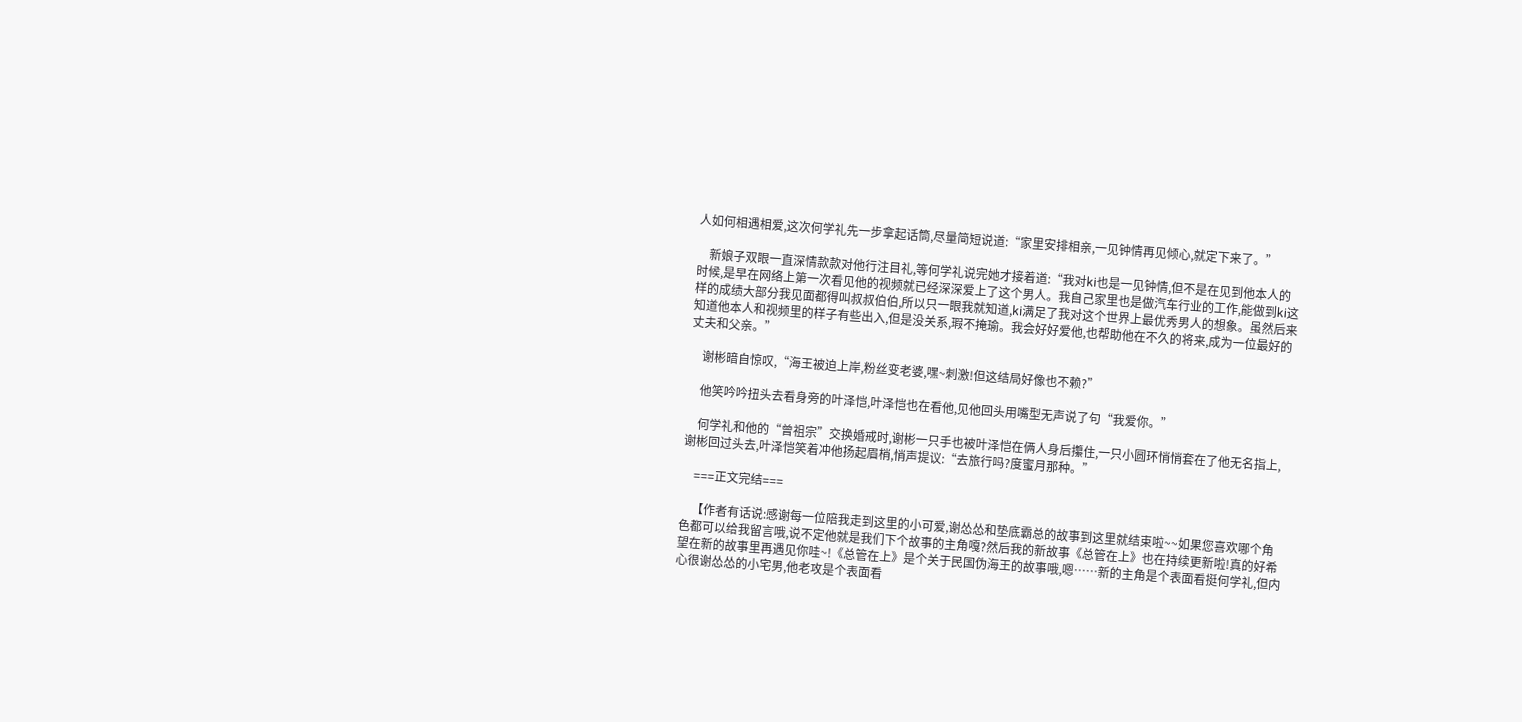人如何相遇相爱,这次何学礼先一步拿起话筒,尽量简短说道:“家里安排相亲,一见钟情再见倾心,就定下来了。”

    新娘子双眼一直深情款款对他行注目礼,等何学礼说完她才接着道:“我对ki也是一见钟情,但不是在见到他本人的时候,是早在网络上第一次看见他的视频就已经深深爱上了这个男人。我自己家里也是做汽车行业的工作,能做到ki这样的成绩大部分我见面都得叫叔叔伯伯,所以只一眼我就知道,ki满足了我对这个世界上最优秀男人的想象。虽然后来知道他本人和视频里的样子有些出入,但是没关系,瑕不掩瑜。我会好好爱他,也帮助他在不久的将来,成为一位最好的丈夫和父亲。”

    谢彬暗自惊叹,“海王被迫上岸,粉丝变老婆,嘿~刺激!但这结局好像也不赖?”

    他笑吟吟扭头去看身旁的叶泽恺,叶泽恺也在看他,见他回头用嘴型无声说了句“我爱你。”

    何学礼和他的“曾祖宗”交换婚戒时,谢彬一只手也被叶泽恺在俩人身后攥住,一只小圆环悄悄套在了他无名指上,谢彬回过头去,叶泽恺笑着冲他扬起眉梢,悄声提议:“去旅行吗?度蜜月那种。”

    ===正文完结===

    【作者有话说:感谢每一位陪我走到这里的小可爱,谢怂怂和垫底霸总的故事到这里就结束啦~~如果您喜欢哪个角色都可以给我留言哦,说不定他就是我们下个故事的主角嘎?然后我的新故事《总管在上》也在持续更新啦!真的好希望在新的故事里再遇见你哇~!《总管在上》是个关于民国伪海王的故事哦,嗯……新的主角是个表面看挺何学礼,但内心很谢怂怂的小宅男,他老攻是个表面看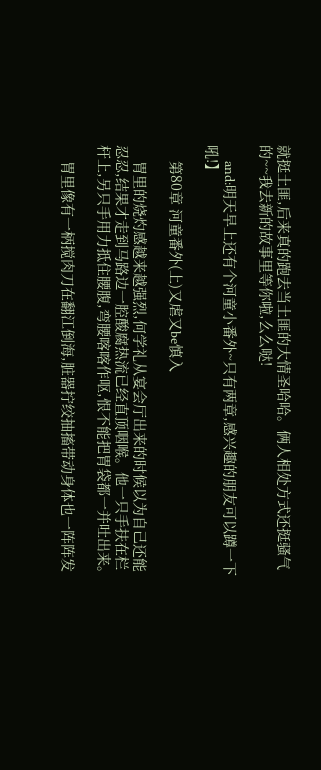就挺土匪,后来真的跑去当土匪的大情圣哈哈。俩人相处方式还挺骚气的~~我去新的故事里等你啦,么么哒!

    and:明天早上还有个河童小番外~只有两章,感兴趣的朋友可以蹲一下吼!】

    第80章 河童番外(上)又虐又be慎入

    胃里的烧灼感越来越强烈,何学礼从宴会厅出来的时候以为自己还能忍忍,结果才走到马路边一腔酸腐热流已经直顶咽喉。他一只手扶在栏杆上,另只手用力抵住腰腹,弯腰喀喀作呕,恨不能把胃袋都一并吐出来。

    胃里像有一柄搅肉刀在翻江倒海,脏器拧绞抽搐带动身体也一阵阵发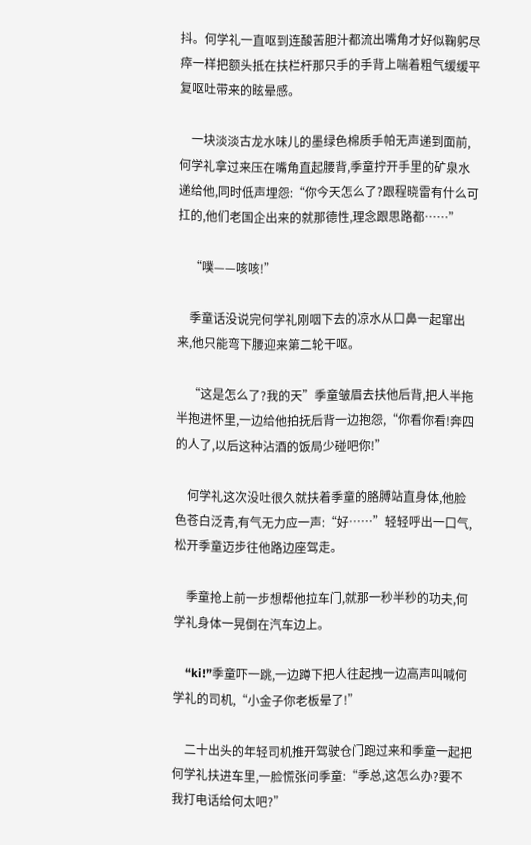抖。何学礼一直呕到连酸苦胆汁都流出嘴角才好似鞠躬尽瘁一样把额头抵在扶栏杆那只手的手背上喘着粗气缓缓平复呕吐带来的眩晕感。

    一块淡淡古龙水味儿的墨绿色棉质手帕无声递到面前,何学礼拿过来压在嘴角直起腰背,季童拧开手里的矿泉水递给他,同时低声埋怨:“你今天怎么了?跟程晓雷有什么可扛的,他们老国企出来的就那德性,理念跟思路都……”

    “噗——咳咳!”

    季童话没说完何学礼刚咽下去的凉水从口鼻一起窜出来,他只能弯下腰迎来第二轮干呕。

    “这是怎么了?我的天”季童皱眉去扶他后背,把人半拖半抱进怀里,一边给他拍抚后背一边抱怨,“你看你看!奔四的人了,以后这种沾酒的饭局少碰吧你!”

    何学礼这次没吐很久就扶着季童的胳膊站直身体,他脸色苍白泛青,有气无力应一声:“好……”轻轻呼出一口气,松开季童迈步往他路边座驾走。

    季童抢上前一步想帮他拉车门,就那一秒半秒的功夫,何学礼身体一晃倒在汽车边上。

    “ki!”季童吓一跳,一边蹲下把人往起拽一边高声叫喊何学礼的司机,“小金子你老板晕了!”

    二十出头的年轻司机推开驾驶仓门跑过来和季童一起把何学礼扶进车里,一脸慌张问季童:“季总,这怎么办?要不我打电话给何太吧?”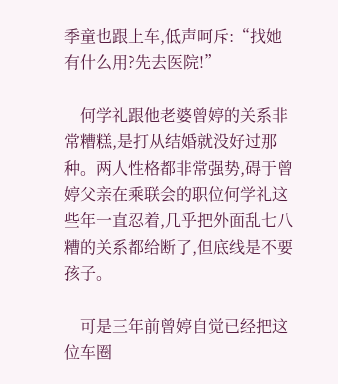季童也跟上车,低声呵斥:“找她有什么用?先去医院!”

    何学礼跟他老婆曾婷的关系非常糟糕,是打从结婚就没好过那种。两人性格都非常强势,碍于曾婷父亲在乘联会的职位何学礼这些年一直忍着,几乎把外面乱七八糟的关系都给断了,但底线是不要孩子。

    可是三年前曾婷自觉已经把这位车圈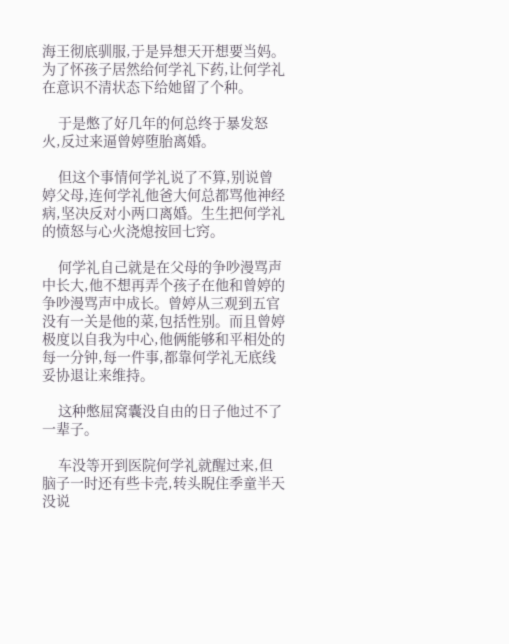海王彻底驯服,于是异想天开想要当妈。为了怀孩子居然给何学礼下药,让何学礼在意识不清状态下给她留了个种。

    于是憋了好几年的何总终于暴发怒火,反过来逼曾婷堕胎离婚。

    但这个事情何学礼说了不算,别说曾婷父母,连何学礼他爸大何总都骂他神经病,坚决反对小两口离婚。生生把何学礼的愤怒与心火浇熄按回七窍。

    何学礼自己就是在父母的争吵漫骂声中长大,他不想再弄个孩子在他和曾婷的争吵漫骂声中成长。曾婷从三观到五官没有一关是他的菜,包括性别。而且曾婷极度以自我为中心,他俩能够和平相处的每一分钟,每一件事,都靠何学礼无底线妥协退让来维持。

    这种憋屈窝囊没自由的日子他过不了一辈子。

    车没等开到医院何学礼就醒过来,但脑子一时还有些卡壳,转头睨住季童半天没说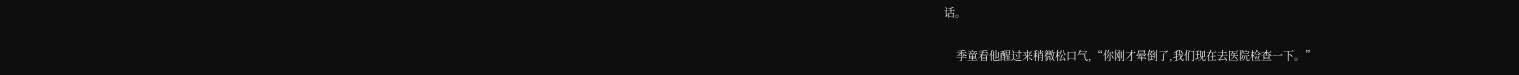话。

    季童看他醒过来稍微松口气,“你刚才晕倒了,我们现在去医院检查一下。”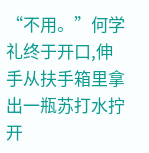“不用。”何学礼终于开口,伸手从扶手箱里拿出一瓶苏打水拧开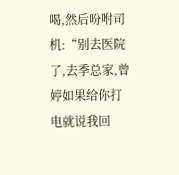喝,然后吩咐司机:“别去医院了,去季总家,曾婷如果给你打电就说我回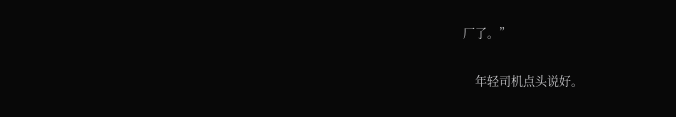厂了。”

    年轻司机点头说好。